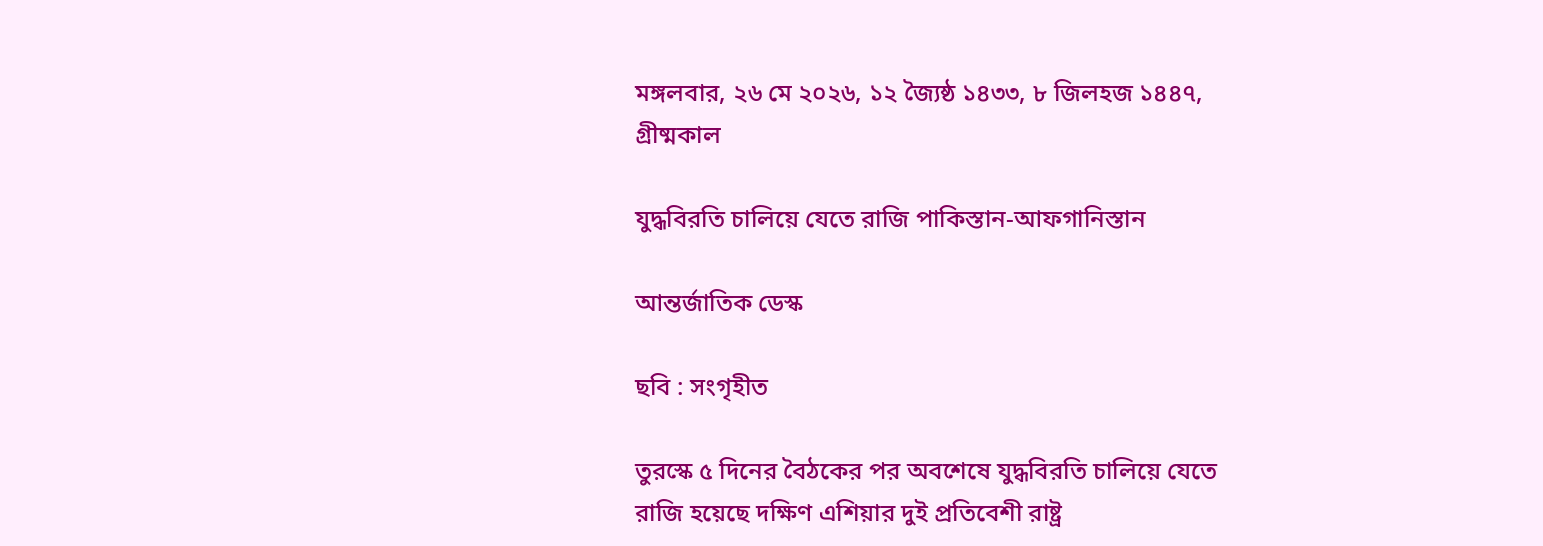মঙ্গলবার, ২৬ মে ২০২৬, ১২ জ্যৈষ্ঠ ১৪৩৩, ৮ জিলহজ ১৪৪৭, গ্রীষ্মকাল

যুদ্ধবিরতি চালিয়ে যেতে রাজি পাকিস্তান-আফগানিস্তান

আন্তর্জাতিক ডেস্ক

ছবি : সংগৃহীত

তুরস্কে ৫ দিনের বৈঠকের পর অবশেষে যুদ্ধবিরতি চালিয়ে যেতে রাজি হয়েছে দক্ষিণ এশিয়ার দুই প্রতিবেশী রাষ্ট্র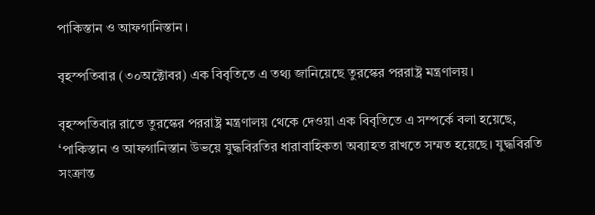পাকিস্তান ও আফগানিস্তান।

বৃহস্পতিবার (৩০অক্টোবর) এক বিবৃতিতে এ তথ্য জানিয়েছে তুরস্কের পররাষ্ট্র মন্ত্রণালয়।

বৃহস্পতিবার রাতে তুরস্কের পররাষ্ট্র মন্ত্রণালয় থেকে দেওয়া এক বিবৃতিতে এ সম্পর্কে বলা হয়েছে, ‘পাকিস্তান ও আফগানিস্তান উভয়ে যুদ্ধবিরতির ধারাবাহিকতা অব্যাহত রাখতে সম্মত হয়েছে। যুদ্ধবিরতি সংক্রান্ত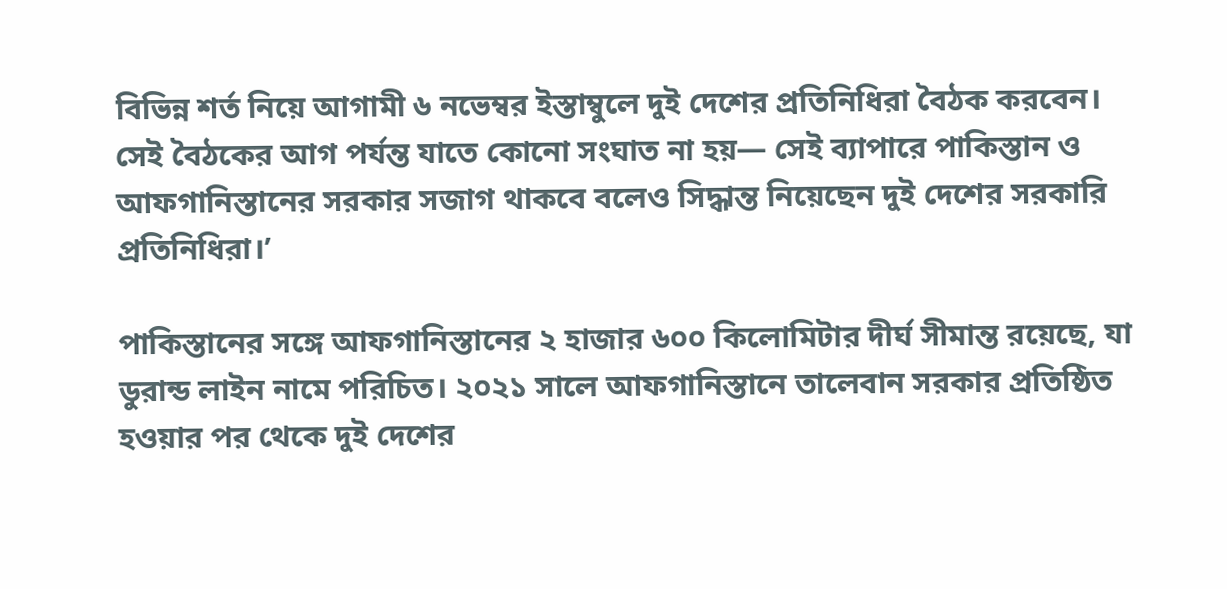বিভিন্ন শর্ত নিয়ে আগামী ৬ নভেম্বর ইস্তাম্বুলে দুই দেশের প্রতিনিধিরা বৈঠক করবেন। সেই বৈঠকের আগ পর্যন্ত যাতে কোনো সংঘাত না হয়— সেই ব্যাপারে পাকিস্তান ও আফগানিস্তানের সরকার সজাগ থাকবে বলেও সিদ্ধান্ত নিয়েছেন দুই দেশের সরকারি প্রতিনিধিরা।’

পাকিস্তানের সঙ্গে আফগানিস্তানের ২ হাজার ৬০০ কিলোমিটার দীর্ঘ সীমান্ত রয়েছে, যা ডুরান্ড লাইন নামে পরিচিত। ২০২১ সালে আফগানিস্তানে তালেবান সরকার প্রতিষ্ঠিত হওয়ার পর থেকে দুই দেশের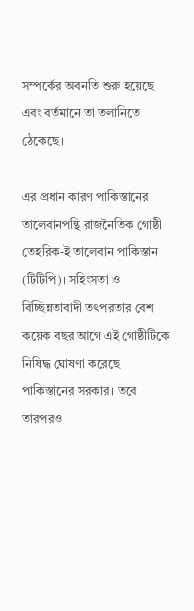সম্পর্কের অবনতি শুরু হয়েছে এবং বর্তমানে তা তলানিতে ঠেকেছে।

এর প্রধান কারণ পাকিস্তানের তালেবানপন্থি রাজনৈতিক গোষ্ঠী তেহরিক-ই তালেবান পাকিস্তান (টিটিপি)। সহিংসতা ও বিচ্ছিন্নতাবাদী তৎপরতার বেশ কয়েক বছর আগে এই গোষ্ঠীটিকে নিষিদ্ধ ঘোষণা করেছে পাকিস্তানের সরকার। তবে তারপরও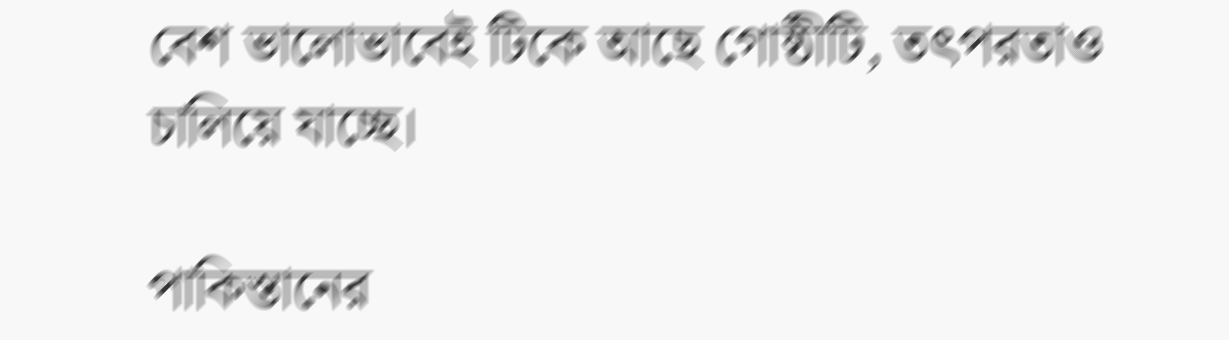বেশ ভালোভাবেই টিকে আছে গোষ্ঠীটি, তৎপরতাও চালিয়ে যাচ্ছে।

পাকিস্তানের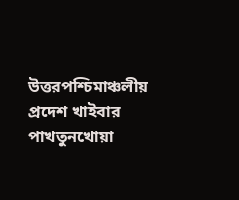উত্তরপশ্চিমাঞ্চলীয় প্রদেশ খাইবার পাখতুনখোয়া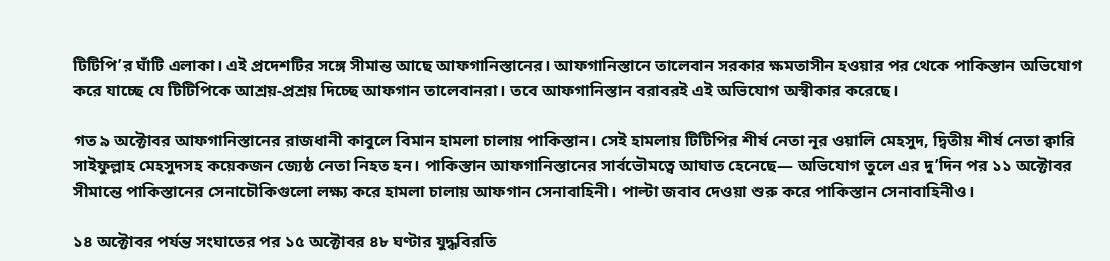টিটিপি’র ঘাঁটি এলাকা। এই প্রদেশটির সঙ্গে সীমান্ত আছে আফগানিস্তানের। আফগানিস্তানে তালেবান সরকার ক্ষমতাসীন হওয়ার পর থেকে পাকিস্তান অভিযোগ করে যাচ্ছে যে টিটিপিকে আশ্রয়-প্রশ্রয় দিচ্ছে আফগান তালেবানরা। তবে আফগানিস্তান বরাবরই এই অভিযোগ অস্বীকার করেছে।

গত ৯ অক্টোবর আফগানিস্তানের রাজধানী কাবুলে বিমান হামলা চালায় পাকিস্তান। সেই হামলায় টিটিপির শীর্ষ নেতা নূর ওয়ালি মেহসুদ, দ্বিতীয় শীর্ষ নেতা ক্বারি সাইফুল্লাহ মেহসুদসহ কয়েকজন জ্যেষ্ঠ নেতা নিহত হন। পাকিস্তান আফগানিস্তানের সার্বভৌমত্বে আঘাত হেনেছে— অভিযোগ তুলে এর দু’দিন পর ১১ অক্টোবর সীমান্তে পাকিস্তানের সেনাচৌকিগুলো লক্ষ্য করে হামলা চালায় আফগান সেনাবাহিনী। পাল্টা জবাব দেওয়া শুরু করে পাকিস্তান সেনাবাহিনীও।

১৪ অক্টোবর পর্যন্ত সংঘাতের পর ১৫ অক্টোবর ৪৮ ঘণ্টার যুদ্ধবিরতি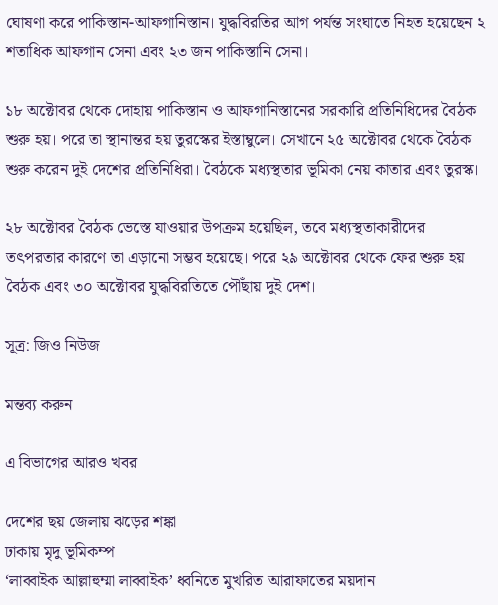ঘোষণা করে পাকিস্তান-আফগানিস্তান। যুদ্ধবিরতির আগ পর্যন্ত সংঘাতে নিহত হয়েছেন ২ শতাধিক আফগান সেনা এবং ২৩ জন পাকিস্তানি সেনা।

১৮ অক্টোবর থেকে দোহায় পাকিস্তান ও আফগানিস্তানের সরকারি প্রতিনিধিদের বৈঠক শুরু হয়। পরে তা স্থানান্তর হয় তুরস্কের ইস্তাম্বুলে। সেখানে ২৫ অক্টোবর থেকে বৈঠক শুরু করেন দুই দেশের প্রতিনিধিরা। বৈঠকে মধ্যস্থতার ভূমিকা নেয় কাতার এবং তুরস্ক।

২৮ অক্টোবর বৈঠক ভেস্তে যাওয়ার উপক্রম হয়েছিল, তবে মধ্যস্থতাকারীদের তৎপরতার কারণে তা এড়ানো সম্ভব হয়েছে। পরে ২৯ অক্টোবর থেকে ফের শুরু হয় বৈঠক এবং ৩০ অক্টোবর যুদ্ধবিরতিতে পৌঁছায় দুই দেশ।

সূত্র: জিও নিউজ

মন্তব্য করুন

এ বিভাগের আরও খবর

দেশের ছয় জেলায় ঝড়ের শঙ্কা
ঢাকায় মৃদু ভূমিকম্প
‘লাব্বাইক আল্লাহুম্মা লাব্বাইক’ ধ্বনিতে মুখরিত আরাফাতের ময়দান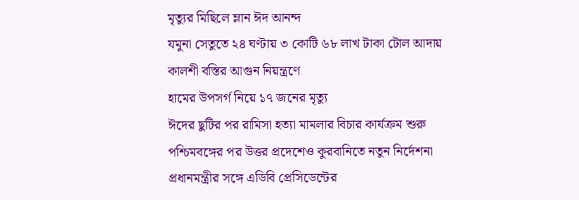মৃত্যুর মিছিলে ম্লান ঈদ আনন্দ
যমুনা সেতুতে ২৪ ঘণ্টায় ৩ কোটি ৬৮ লাখ টাকা টোল আদায়
কালশী বস্তির আগুন নিয়ন্ত্রণে
হামের উপসর্গ নিয়ে ১৭ জনের মৃত্যু
ঈদের ছুটির পর রামিসা হত্যা মামলার বিচার কার্যক্রম শুরু
পশ্চিমবঙ্গের পর উত্তর প্রদেশেও কুরবানিতে নতুন নির্দেশনা
প্রধানমন্ত্রীর সঙ্গে এডিবি প্রেসিডেন্টের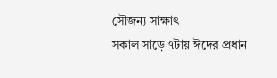সৌজন্য সাক্ষাৎ
সকাল সাড়ে ৭টায় ঈদের প্রধান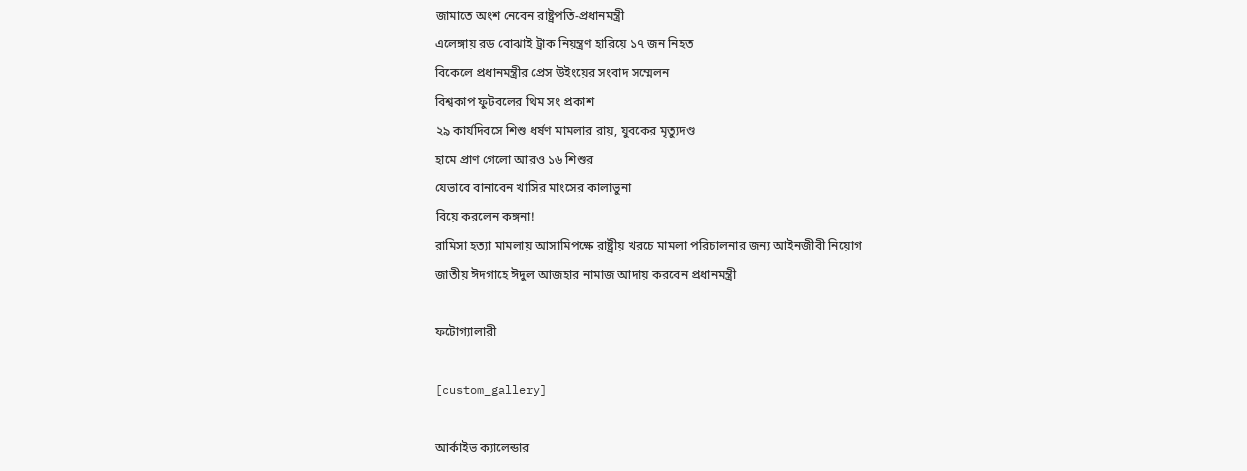জামাতে অংশ নেবেন রাষ্ট্রপতি-প্রধানমন্ত্রী
এলেঙ্গায় রড বোঝাই ট্রাক নিয়ন্ত্রণ হারিয়ে ১৭ জন নিহত
বিকেলে প্রধানমন্ত্রীর প্রেস উইংয়ের সংবাদ সম্মেলন
বিশ্বকাপ ফুটবলের থিম সং প্রকাশ
২৯ কার্যদিবসে শিশু ধর্ষণ মামলার রায়, যুবকের মৃত্যুদণ্ড
হামে প্রাণ গেলো আরও ১৬ শিশুর
যেভাবে বানাবেন খাসির মাংসের কালাভুনা
বিয়ে করলেন কঙ্গনা!
রামিসা হত্যা মামলায় আসামিপক্ষে রাষ্ট্রীয় খরচে মামলা পরিচালনার জন্য আইনজীবী নিয়োগ
জাতীয় ঈদগাহে ঈদুল আজহার নামাজ আদায় করবেন প্রধানমন্ত্রী

ফটোগ্যালারী

[custom_gallery]

আর্কাইভ ক্যালেন্ডার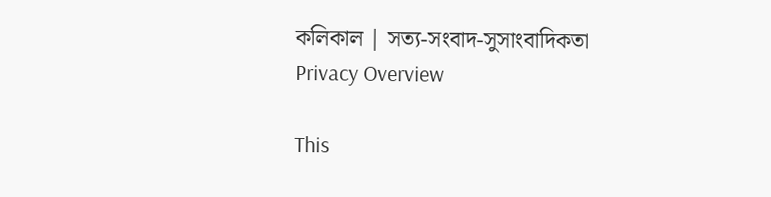কলিকাল | সত্য-সংবাদ-সুসাংবাদিকতা
Privacy Overview

This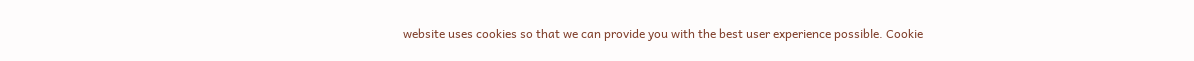website uses cookies so that we can provide you with the best user experience possible. Cookie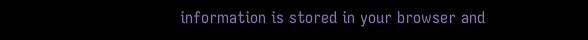information is stored in your browser and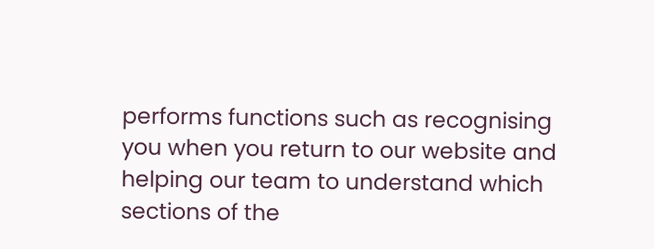performs functions such as recognising you when you return to our website and helping our team to understand which sections of the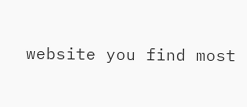website you find most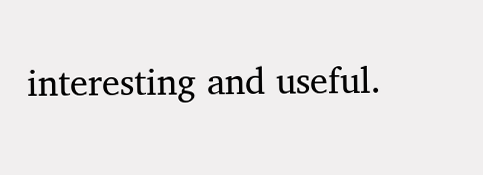interesting and useful.